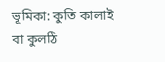ভূমিকা: কুতি কালাই বা কুলঠি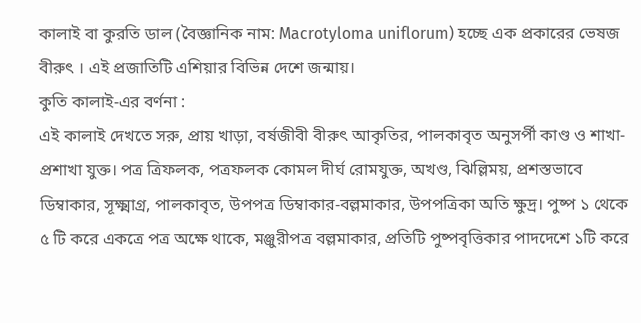কালাই বা কুরতি ডাল (বৈজ্ঞানিক নাম: Macrotyloma uniflorum) হচ্ছে এক প্রকারের ভেষজ বীরুৎ । এই প্রজাতিটি এশিয়ার বিভিন্ন দেশে জন্মায়।
কুতি কালাই-এর বর্ণনা :
এই কালাই দেখতে সরু, প্রায় খাড়া, বর্ষজীবী বীরুৎ আকৃতির, পালকাবৃত অনুসর্পী কাণ্ড ও শাখা-প্রশাখা যুক্ত। পত্র ত্রিফলক, পত্রফলক কোমল দীর্ঘ রোমযুক্ত, অখণ্ড, ঝিল্লিময়, প্রশস্তভাবে ডিম্বাকার, সূক্ষ্মাগ্র, পালকাবৃত, উপপত্র ডিম্বাকার-বল্লমাকার, উপপত্রিকা অতি ক্ষুদ্র। পুষ্প ১ থেকে ৫ টি করে একত্রে পত্র অক্ষে থাকে, মঞ্জুরীপত্র বল্লমাকার, প্রতিটি পুষ্পবৃত্তিকার পাদদেশে ১টি করে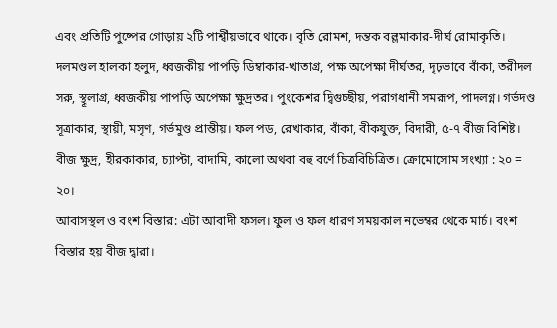এবং প্রতিটি পুষ্পের গোড়ায় ২টি পার্শ্বীয়ভাবে থাকে। বৃতি রোমশ, দন্তক বল্লমাকার-দীর্ঘ রোমাকৃতি। দলমণ্ডল হালকা হলুদ, ধ্বজকীয় পাপড়ি ডিম্বাকার-খাতাগ্র, পক্ষ অপেক্ষা দীর্ঘতর, দৃঢ়ভাবে বাঁকা, তরীদল সরু, স্থূলাগ্র, ধ্বজকীয় পাপড়ি অপেক্ষা ক্ষুদ্রতর। পুংকেশর দ্বিগুচ্ছীয়, পরাগধানী সমরূপ, পাদলগ্ন। গর্ভদণ্ড সূত্রাকার, স্থায়ী, মসৃণ, গর্ভমুণ্ড প্রান্তীয়। ফল পড, রেখাকার, বাঁকা, বীকযুক্ত, বিদারী, ৫-৭ বীজ বিশিষ্ট। বীজ ক্ষুদ্র, হীরকাকার, চ্যাপ্টা, বাদামি, কালো অথবা বহু বর্ণে চিত্রবিচিত্রিত। ক্রোমোসোম সংখ্যা : ২০ = ২০।
আবাসস্থল ও বংশ বিস্তার: এটা আবাদী ফসল। ফুল ও ফল ধারণ সময়কাল নভেম্বর থেকে মার্চ। বংশ বিস্তার হয় বীজ দ্বারা।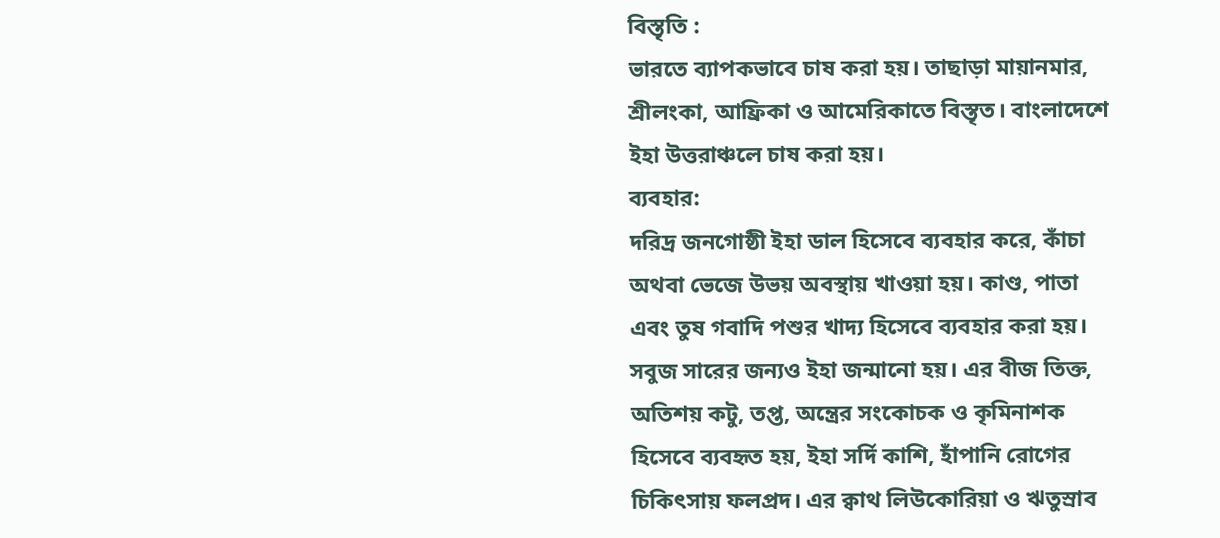বিস্তৃতি :
ভারতে ব্যাপকভাবে চাষ করা হয়। তাছাড়া মায়ানমার, শ্রীলংকা, আফ্রিকা ও আমেরিকাতে বিস্তৃত। বাংলাদেশে ইহা উত্তরাঞ্চলে চাষ করা হয়।
ব্যবহার:
দরিদ্র জনগোষ্ঠী ইহা ডাল হিসেবে ব্যবহার করে, কাঁচা অথবা ভেজে উভয় অবস্থায় খাওয়া হয়। কাণ্ড, পাতা এবং তুষ গবাদি পশুর খাদ্য হিসেবে ব্যবহার করা হয়। সবুজ সারের জন্যও ইহা জন্মানো হয়। এর বীজ তিক্ত, অতিশয় কটু, তপ্ত, অন্ত্রের সংকোচক ও কৃমিনাশক হিসেবে ব্যবহৃত হয়, ইহা সর্দি কাশি, হাঁপানি রোগের চিকিৎসায় ফলপ্রদ। এর ক্বাথ লিউকোরিয়া ও ঋতুস্রাব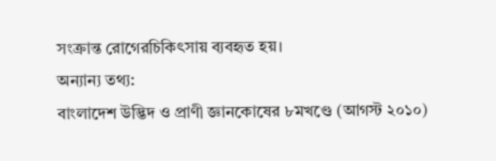সংক্রান্ত রোগেরচিকিৎসায় ব্যবহৃত হয়।
অন্যান্য তথ্য:
বাংলাদেশ উদ্ভিদ ও প্রাণী জ্ঞানকোষের ৮মখণ্ডে (আগস্ট ২০১০)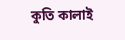কুতি কালাই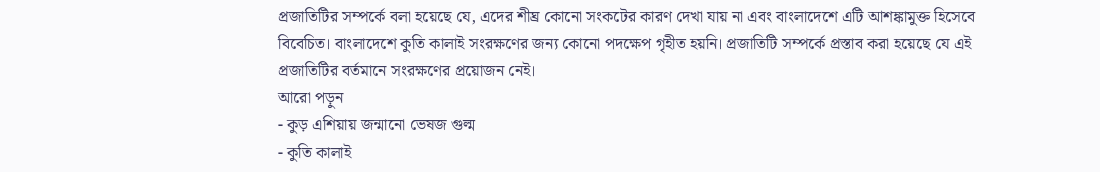প্রজাতিটির সম্পর্কে বলা হয়েছে যে, এদের শীঘ্র কোনো সংকটের কারণ দেখা যায় না এবং বাংলাদেশে এটি আশঙ্কামুক্ত হিসেবে বিবেচিত। বাংলাদেশে কুতি কালাই সংরক্ষণের জন্য কোনো পদক্ষেপ গৃহীত হয়নি। প্রজাতিটি সম্পর্কে প্রস্তাব করা হয়েছে যে এই প্রজাতিটির বর্তমানে সংরক্ষণের প্রয়োজন নেই।
আরো পড়ুন
- কুড় এশিয়ায় জন্মানো ভেষজ গুল্ম
- কুতি কালাই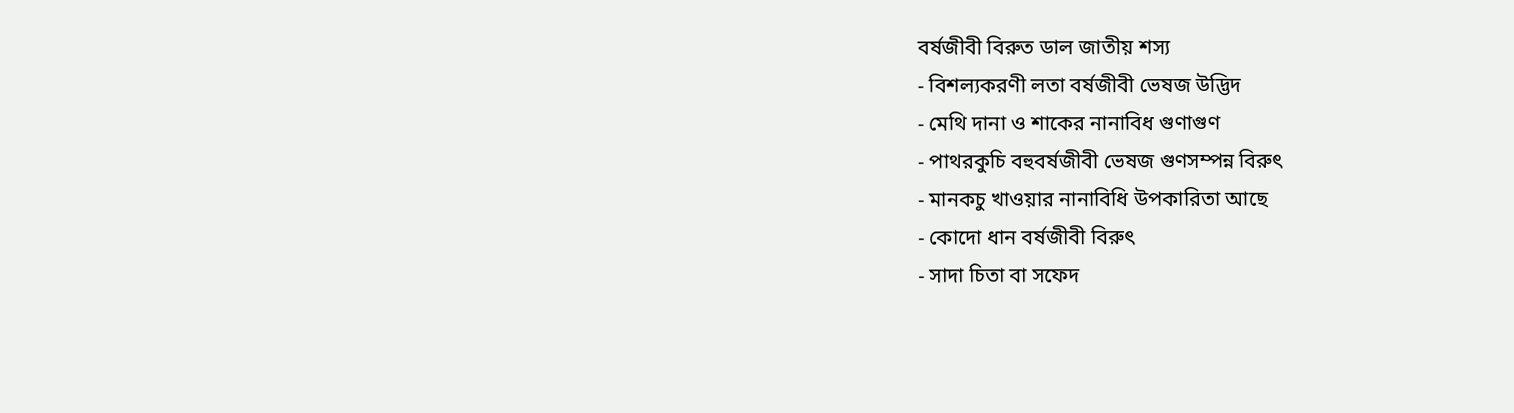বর্ষজীবী বিরুত ডাল জাতীয় শস্য
- বিশল্যকরণী লতা বর্ষজীবী ভেষজ উদ্ভিদ
- মেথি দানা ও শাকের নানাবিধ গুণাগুণ
- পাথরকুচি বহুবর্ষজীবী ভেষজ গুণসম্পন্ন বিরুৎ
- মানকচু খাওয়ার নানাবিধি উপকারিতা আছে
- কোদো ধান বর্ষজীবী বিরুৎ
- সাদা চিতা বা সফেদ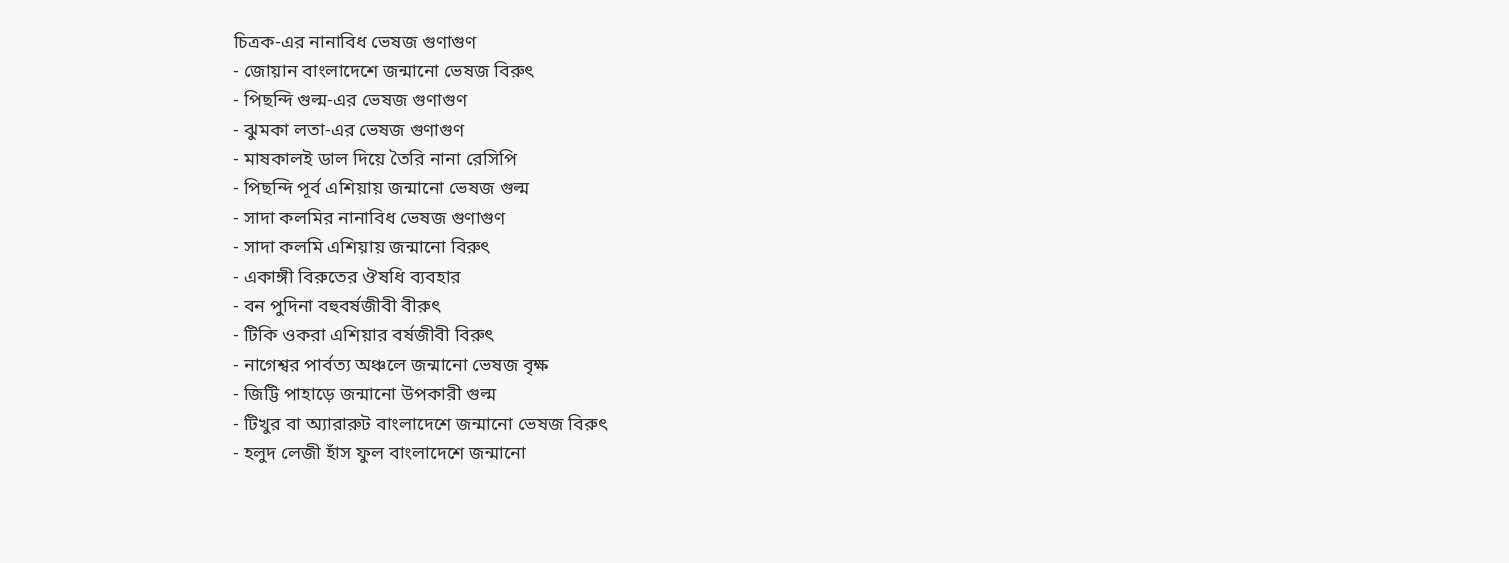চিত্রক-এর নানাবিধ ভেষজ গুণাগুণ
- জোয়ান বাংলাদেশে জন্মানো ভেষজ বিরুৎ
- পিছন্দি গুল্ম-এর ভেষজ গুণাগুণ
- ঝুমকা লতা-এর ভেষজ গুণাগুণ
- মাষকালই ডাল দিয়ে তৈরি নানা রেসিপি
- পিছন্দি পূর্ব এশিয়ায় জন্মানো ভেষজ গুল্ম
- সাদা কলমির নানাবিধ ভেষজ গুণাগুণ
- সাদা কলমি এশিয়ায় জন্মানো বিরুৎ
- একাঙ্গী বিরুতের ঔষধি ব্যবহার
- বন পুদিনা বহুবর্ষজীবী বীরুৎ
- টিকি ওকরা এশিয়ার বর্ষজীবী বিরুৎ
- নাগেশ্বর পার্বত্য অঞ্চলে জন্মানো ভেষজ বৃক্ষ
- জিট্টি পাহাড়ে জন্মানো উপকারী গুল্ম
- টিখুর বা অ্যারারুট বাংলাদেশে জন্মানো ভেষজ বিরুৎ
- হলুদ লেজী হাঁস ফুল বাংলাদেশে জন্মানো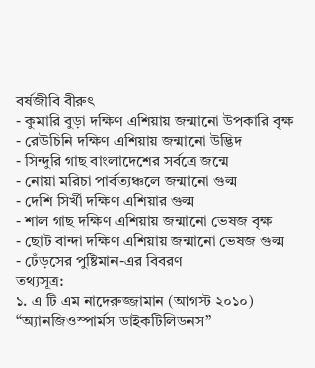বর্ষজীবি বীরুৎ
- কুমারি বুড়া দক্ষিণ এশিয়ায় জন্মানো উপকারি বৃক্ষ
- রেউচিনি দক্ষিণ এশিয়ায় জন্মানো উদ্ভিদ
- সিন্দুরি গাছ বাংলাদেশের সর্বত্রে জন্মে
- নোয়া মরিচা পার্বত্যঞ্চলে জন্মানো গুল্ম
- দেশি সির্খী দক্ষিণ এশিয়ার গুল্ম
- শাল গাছ দক্ষিণ এশিয়ায় জন্মানো ভেষজ বৃক্ষ
- ছোট বান্দা দক্ষিণ এশিয়ায় জন্মানো ভেষজ গুল্ম
- ঢেঁড়সের পুষ্টিমান-এর বিবরণ
তথ্যসূত্র:
১. এ টি এম নাদেরুজ্জামান (আগস্ট ২০১০) “অ্যানজিওস্পার্মস ডাইকটিলিডনস”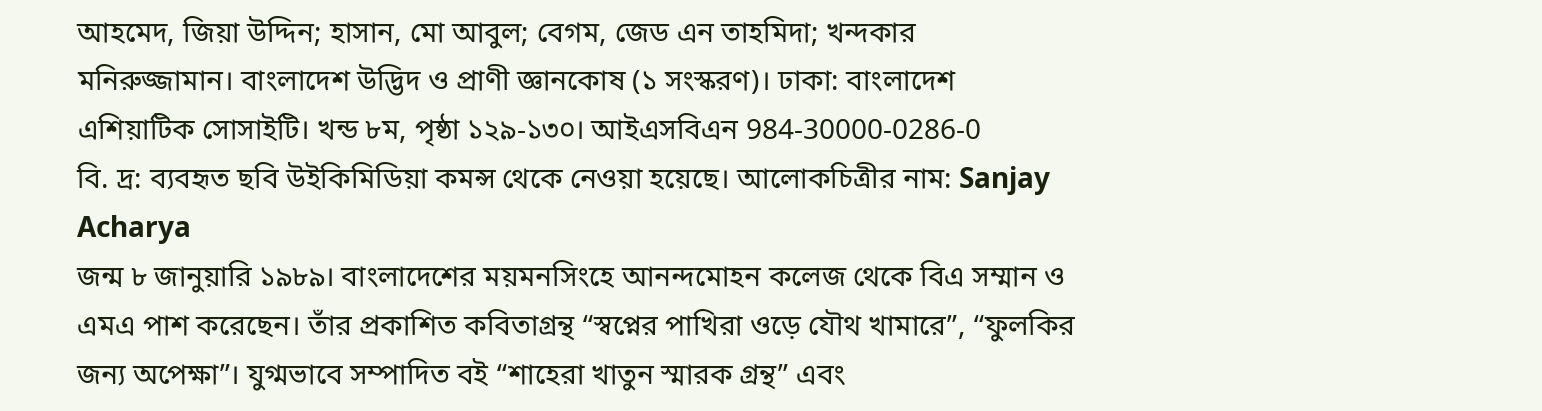আহমেদ, জিয়া উদ্দিন; হাসান, মো আবুল; বেগম, জেড এন তাহমিদা; খন্দকার মনিরুজ্জামান। বাংলাদেশ উদ্ভিদ ও প্রাণী জ্ঞানকোষ (১ সংস্করণ)। ঢাকা: বাংলাদেশ এশিয়াটিক সোসাইটি। খন্ড ৮ম, পৃষ্ঠা ১২৯-১৩০। আইএসবিএন 984-30000-0286-0
বি. দ্র: ব্যবহৃত ছবি উইকিমিডিয়া কমন্স থেকে নেওয়া হয়েছে। আলোকচিত্রীর নাম: Sanjay Acharya
জন্ম ৮ জানুয়ারি ১৯৮৯। বাংলাদেশের ময়মনসিংহে আনন্দমোহন কলেজ থেকে বিএ সম্মান ও এমএ পাশ করেছেন। তাঁর প্রকাশিত কবিতাগ্রন্থ “স্বপ্নের পাখিরা ওড়ে যৌথ খামারে”, “ফুলকির জন্য অপেক্ষা”। যুগ্মভাবে সম্পাদিত বই “শাহেরা খাতুন স্মারক গ্রন্থ” এবং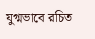যুগ্মভাবে রচিত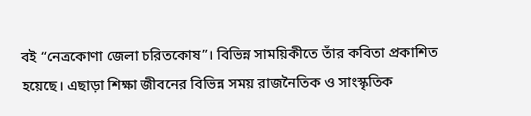বই “নেত্রকোণা জেলা চরিতকোষ”। বিভিন্ন সাময়িকীতে তাঁর কবিতা প্রকাশিত হয়েছে। এছাড়া শিক্ষা জীবনের বিভিন্ন সময় রাজনৈতিক ও সাংস্কৃতিক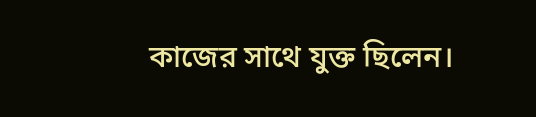কাজের সাথে যুক্ত ছিলেন।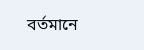বর্তমানে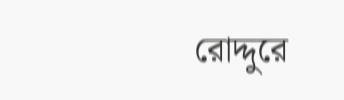রোদ্দুরে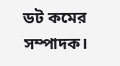ডট কমের সম্পাদক।